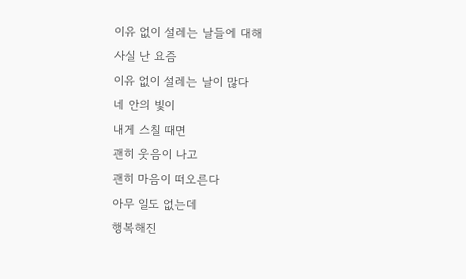이유 없이 설레는 날들에 대해
사실 난 요즘
이유 없이 설레는 날이 많다
네 안의 빛이
내게 스칠 때면
괜히 웃음이 나고
괜히 마음이 떠오른다
아무 일도 없는데
행복해진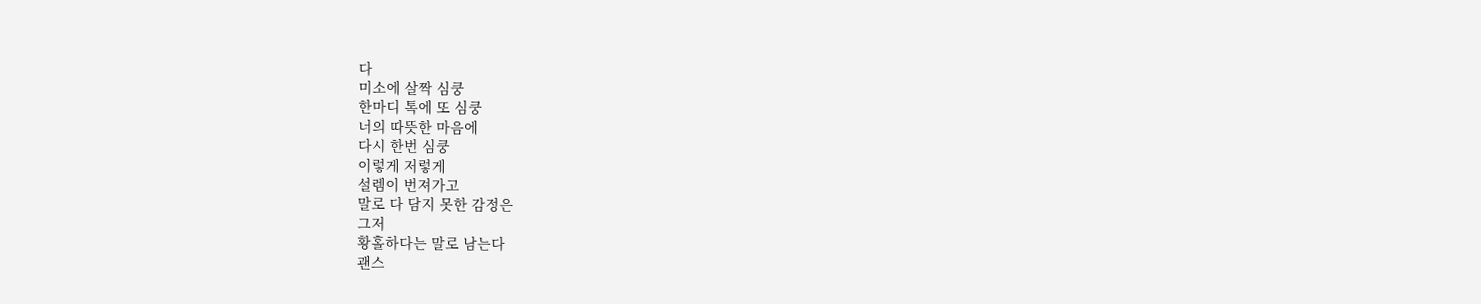다
미소에 살짝 심쿵
한마디 톡에 또 심쿵
너의 따뜻한 마음에
다시 한번 심쿵
이렇게 저렇게
설렘이 번져가고
말로 다 담지 못한 감정은
그저
황홀하다는 말로 남는다
괜스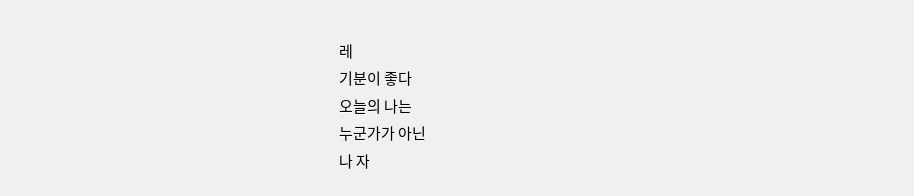레
기분이 좋다
오늘의 나는
누군가가 아닌
나 자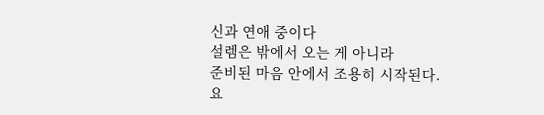신과 연애 중이다
설렘은 밖에서 오는 게 아니라
준비된 마음 안에서 조용히 시작된다.
요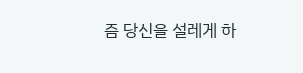즘 당신을 설레게 하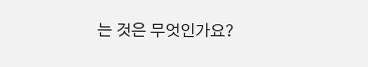는 것은 무엇인가요?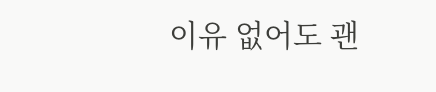이유 없어도 괜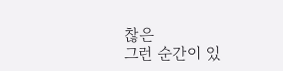찮은
그런 순간이 있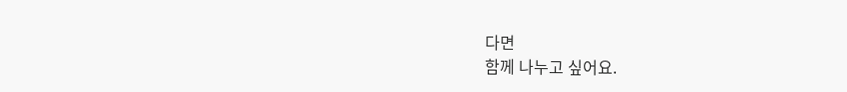다면
함께 나누고 싶어요.